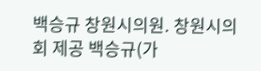백승규 창원시의원. 창원시의회 제공 백승규(가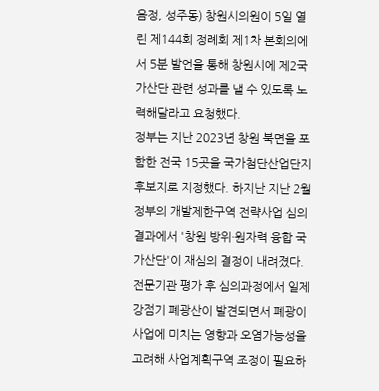음정, 성주동) 창원시의원이 5일 열린 제144회 정례회 제1차 본회의에서 5분 발언을 통해 창원시에 제2국가산단 관련 성과를 낼 수 있도록 노력해달라고 요청했다.
정부는 지난 2023년 창원 북면을 포함한 전국 15곳을 국가첨단산업단지 후보지로 지정했다. 하지난 지난 2월 정부의 개발제한구역 전략사업 심의 결과에서 '창원 방위·원자력 융합 국가산단'이 재심의 결정이 내려졌다. 전문기관 평가 후 심의과정에서 일제 강점기 폐광산이 발견되면서 폐광이 사업에 미치는 영향과 오염가능성을 고려해 사업계획구역 조정이 필요하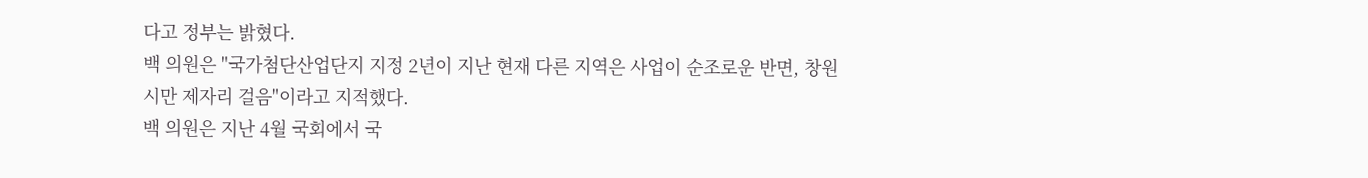다고 정부는 밝혔다.
백 의원은 "국가첨단산업단지 지정 2년이 지난 현재 다른 지역은 사업이 순조로운 반면, 창원시만 제자리 걸음"이라고 지적했다.
백 의원은 지난 4월 국회에서 국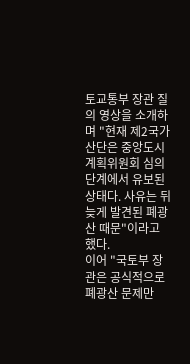토교통부 장관 질의 영상을 소개하며 "현재 제2국가산단은 중앙도시계획위원회 심의 단계에서 유보된 상태다. 사유는 뒤늦게 발견된 폐광산 때문"이라고 했다.
이어 "국토부 장관은 공식적으로 폐광산 문제만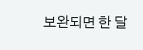보완되면 한 달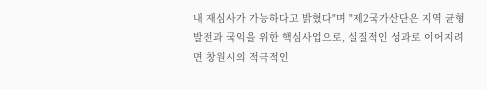내 재심사가 가능하다고 밝혔다"며 "제2국가산단은 지역 균형 발전과 국익을 위한 핵심사업으로, 실질적인 성과로 이어지려면 창원시의 적극적인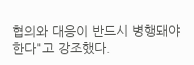협의와 대응이 반드시 병행돼야 한다"고 강조했다.